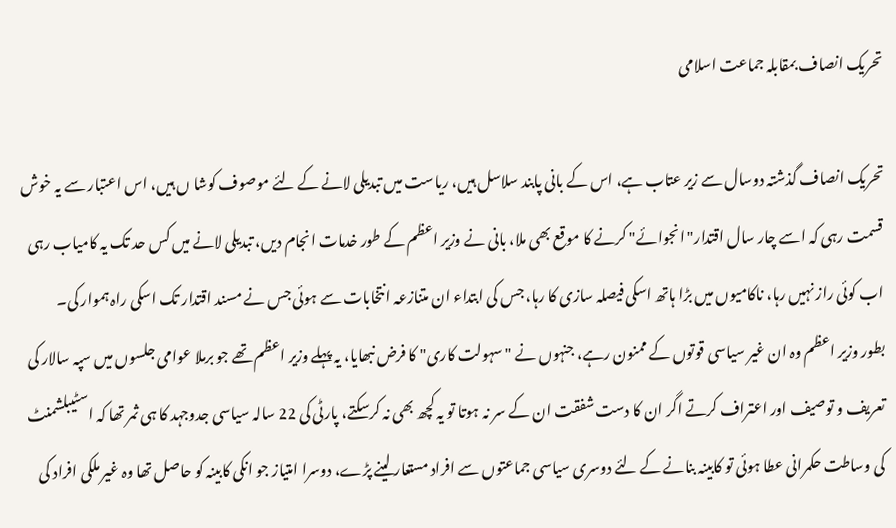تحریک انصاف بمقابلہ جماعت اسلامی

تحریک انصاف گذشتہ دوسال سے زیر عتاب ہے، اس کے بانی پابند سلاسل ہیں، ریاست میں تبدیلی لانے کے لئے موصوف کوشا ں ہیں، اس اعتبار سے یہ خوش قسمت رہی کہ اسے چار سال اقتدار"انجوائے" کرنے کا موقع بھی ملا، بانی نے وزیر اعظم کے طور خدمات انجام دیں، تبدیلی لانے میں کس حد تک یہ کامیاب رہی اب کوئی راز نہیں رہا، ناکامیوں میں بڑا ہاتھ اسکی فیصلہ سازی کا رہا، جس کی ابتداء ان متنازعہ انتخابات سے ہوئی جس نے مسند اقتدار تک اسکی راہ ہموار کی۔
بطور وزیر اعظم وہ ان غیر سیاسی قوتوں کے ممنون رہے، جنہوں نے "سہولت کاری" کا فرض نبھایا، یہ پہلے وزیر اعظم تھے جو برملا عوامی جلسوں میں سپہ سالار کی تعریف و توصیف اور اعتراف کرتے اگر ان کا دست شفقت ان کے سر نہ ہوتا تو یہ کچھ بھی نہ کرسکتے، پارٹی کی 22 سالہ سیاسی جدوجہد کا ہی ثمر تھا کہ اسٹیبلشمنٹ کی وساطت حکمرانی عطا ہوئی تو کابینہ بنانے کے لئے دوسری سیاسی جماعتوں سے افراد مستعار لینے پڑے، دوسرا امتیاز جو انکی کابینہ کو حاصل تھا وہ غیر ملکی افراد کی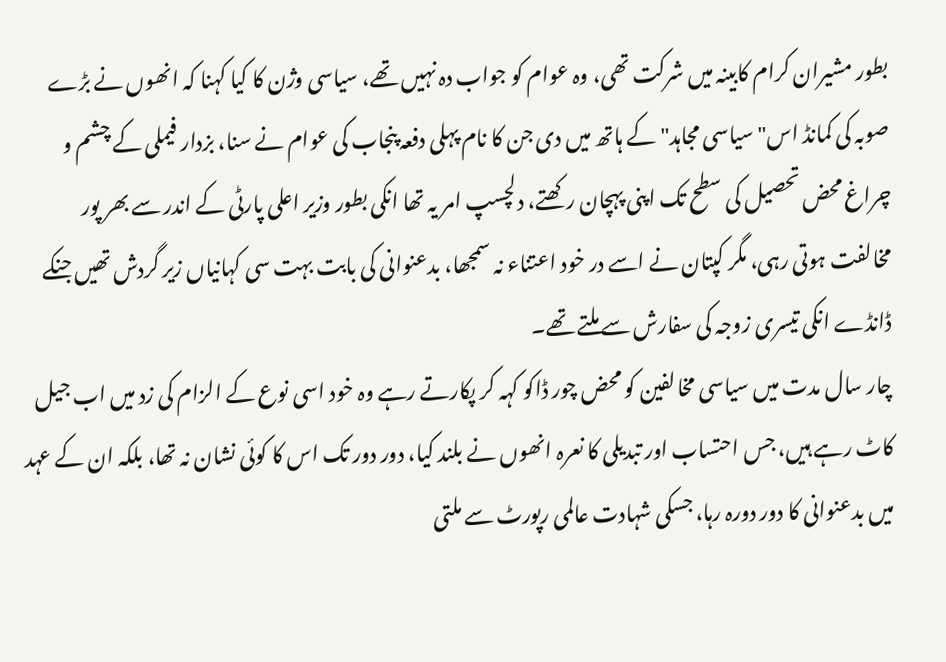بطور مشیران کرام کابینہ میں شرکت تھی، وہ عوام کو جواب دہ نہیں تھے، سیاسی وژن کا کیا کہنا کہ انھوں نے بڑے صوبہ کی کمانڈ اس"سیاسی مجاہد" کے ہاتھ میں دی جن کا نام پہلی دفعہ پنجاب کی عوام نے سنا، بزدار فیملی کے چشم و چراغ محض تحصیل کی سطح تک اپنی پہچان رکھتے، دلچسپ امر یہ تھا انکی بطور وزیر اعلی پارٹی کے اندر سے بھر پور مخالفت ہوتی رہی، مگر کپتان نے اسے در خود اعتناء نہ سمجھا، بدعنوانی کی بابت بہت سی کہانیاں زیر گردش تھیں جنکے ڈانڈے انکی تیسری زوجہ کی سفارش سے ملتے تھے۔
چار سال مدت میں سیاسی مخالفین کو محض چور ڈاکو کہہ کر پکارتے رہے وہ خود اسی نوع کے الزام کی زد میں اب جیل کاٹ رہے ہیں، جس احتساب اور تبدیلی کا نعرہ انھوں نے بلند کیا، دور دور تک اس کا کوئی نشان نہ تھا، بلکہ ان کے عہد میں بدعنوانی کا دور دورہ رہا، جسکی شہادت عالمی رپورٹ سے ملتی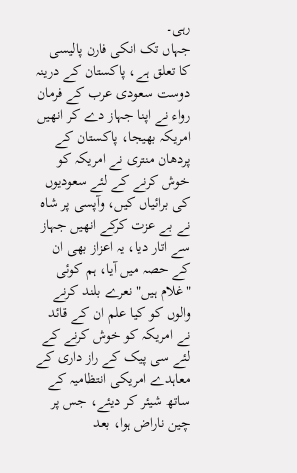رہی۔
جہاں تک انکی فارن پالیسی کا تعلق ہے، پاکستان کے درینہ دوست سعودی عرب کے فرمان رواء نے اپنا جہاز دے کر انھیں امریکہ بھیجا، پاکستان کے پردھان منتری نے امریکہ کو خوش کرنے کے لئے سعودیوں کی برائیاں کیں، وآپسی پر شاہ نے بے عزت کرکے انھیں جہاز سے اتار دیا، یہ اعزاز بھی ان کے حصہ میں آیا، ہم کوئی "غلام ہیں" نعرے بلند کرنے والوں کو کیا علم ان کے قائد نے امریکہ کو خوش کرنے کے لئے سی پیک کے راز داری کے معاہدے امریکی انتظامیہ کے ساتھ شیئر کر دیئے، جس پر چین ناراض ہوا، بعد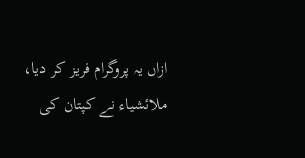ازاں یہ پروگرام فریز کر دیا، ملائشیاء نے کپتان کی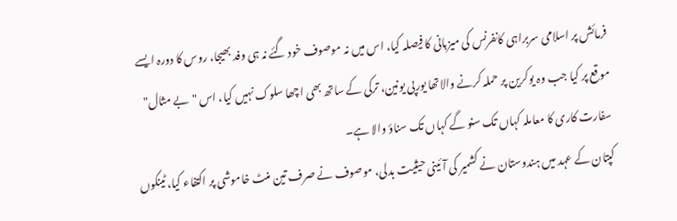فرمائش پر اسلامی سربراہی کانفرنس کی میزبانی کا فیصلہ کیا، اس میں نہ موصوف خود گئے نہ ہی وفد بھیجا، روس کا دورہ ایسے موقع پر کیا جب وہ یوکرین پر حملہ کرنے والاتھا یورپی یونین، ترکی کے ساتھ بھی اچھا سلوک نہیں کیا، اس "بے مثال" سفارت کاری کا معاملہ کہاں تک سنو گے کہاں تک سناؤ والا ہے۔
کپتان کے عہد میں ہندوستان نے کشمیر کی آئینی حیثیت بدلی، موصوف نے صرف تین منٹ خاموشی پر اکتفاء کیا، ٹینکوں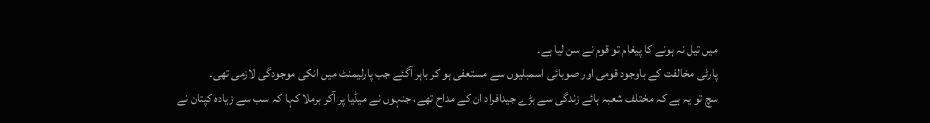میں تیل نہ ہونے کا پیغام تو قوم نے سن لیا ہے۔
پارٹی مخالفت کے باوجود قومی اور صوبائی اسمبلیوں سے مستعفی ہو کر باہر آگئے جب پارلیمنٹ میں انکی موجودگی لازمی تھی۔
سچ تو یہ ہے کہ مختلف شعبہ ہائے زندگی سے بڑے جیدافراد ان کے مداح تھے، جنہوں نے میڈیا پر آکر برملا کہا کہ سب سے زیادہ کپتان نے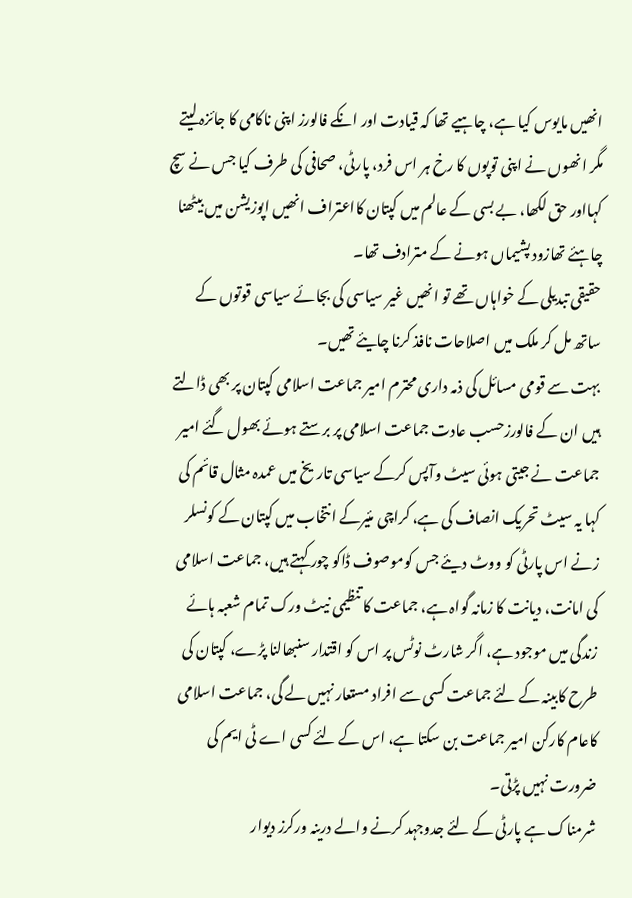انھیں مایوس کیا ہے، چاہیے تھا کہ قیادت اور انکے فالورز اپنی ناکامی کا جائزہ لیتے مگر انھوں نے اپنی توپوں کا رخ ہر اس فرد، پارٹی، صحافی کی طرف کیا جس نے سچ کہااور حق لکھا، بے بسی کے عالم میں کپتان کااعتراف انھیں اپوزیشن میں بیٹھنا چاہئے تھازود پشیماں ہونے کے مترادف تھا۔
حقیقی تبدیلی کے خواہاں تھے تو انھیں غیر سیاسی کی بجائے سیاسی قوتوں کے ساتھ مل کر ملک میں اصلاحات نافذ کرنا چایئے تھیں۔
بہت سے قومی مسائل کی ذمہ داری محترم امیر جماعت اسلامی کپتان پر بھی ڈالتے ہیں ان کے فالورزحسب عادت جماعت اسلامی پر برستے ہوئے بھول گئے امیر جماعت نے جیتی ہوئی سیٹ وآپس کرکے سیاسی تاریخ میں عمدہ مثال قائم کی کہا یہ سیٹ تحریک انصاف کی ہے، کراچی مئیرکے انتخاب میں کپتان کے کونسلر زنے اس پارٹی کو ووٹ دیئے جس کوموصوف ڈاکو چور کہتے ہیں، جماعت اسلامی کی امانت، دیانت کا زمانہ گواہ ہے، جماعت کا تنظیمی نیٹ ورک تمام شعبہ ہائے زندگی میں موجود ہے، اگر شارٹ نوٹس پر اس کو اقتدار سنبھالنا پڑے، کپتان کی طرح کابینہ کے لئے جماعت کسی سے افراد مستعار نہیں لے گی، جماعت اسلامی کاعام کارکن امیر جماعت بن سکتا ہے، اس کے لئے کسی اے ٹی ایم کی ضرورت نہیں پڑتی۔
شرمناک ہے پارٹی کے لئے جدوجہد کرنے والے درینہ ورکرز دیوار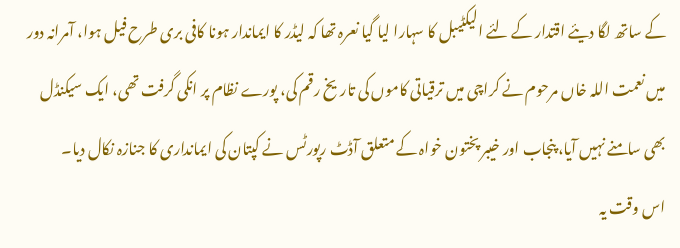کے ساتھ لگا دیئے اقتدار کے لئے الیکٹیبل کا سہارا لیا گیا نعرہ تھا کہ لیڈر کا ایماندار ہونا کافی بری طرح فیل ہوا، آمرانہ دور میں نعمت اللہ خاں مرحوم نے کراچی میں ترقیاتی کاموں کی تاریخ رقم کی، پورے نظام پر انکی گرفت تھی، ایک سیکنڈل بھی سامنے نہیں آیا، پنجاب اور خیبر پختون خواہ کے متعلق آڈٹ رپورٹس نے کپتان کی ایمانداری کا جنازہ نکال دیا۔
اس وقت یہ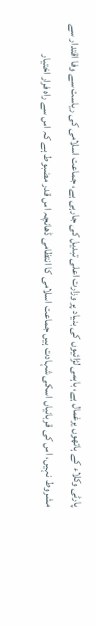پارٹی وکلاء کے ہاتھوں یرغمال ہے، باہمی لڑائیوں کی بنیاد پر وزارت اعلی تبدیل کی جارہی ہے، جماعت اسلامی کی ریاست سے وفا اقتدار سے مشروط نہیں، اس کی قربانیاں اسکی شہادت ہیں جماعت اسلامی کا انتظامی ڈھانچہ اس قدر مضبوط ہے کہ اس سے راہ فرار اختیار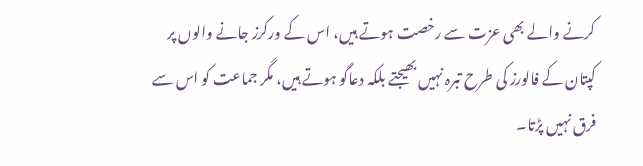کرنے والے بھی عزت سے رخصت ہوتے ہیں، اس کے ورکرز جانے والوں پر کپتان کے فالورز کی طرح تبرہ نہیں بھیجتے بلکہ دعاگو ہوتے ہیں، مگر جماعت کو اس سے فرق نہیں پڑتا۔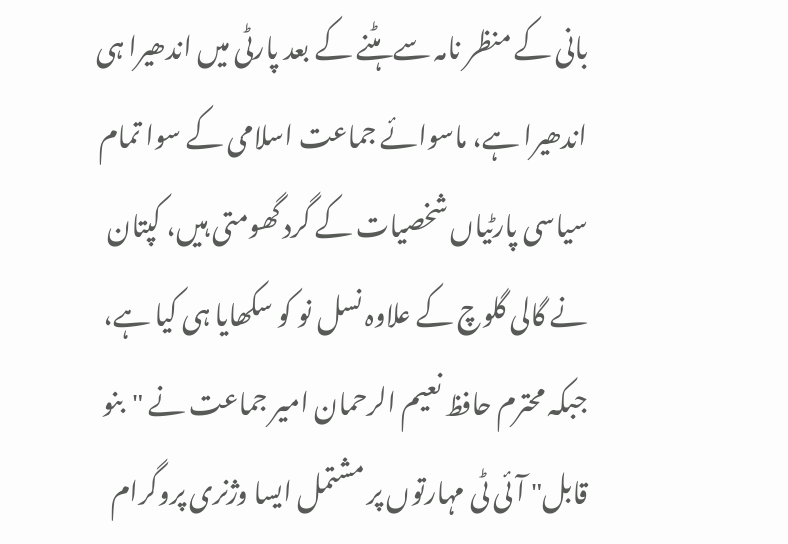بانی کے منظر نامہ سے ہٹنے کے بعد پارٹی میں اندھیرا ہی اندھیرا ہے، ماسوائے جماعت اسلامی کے سوا تمام سیاسی پارٹیاں شخصیات کے گرد گھومتی ہیں، کپتان نے گالی گلوچ کے علاوہ نسل نو کو سکھایا ہی کیا ہے، جبکہ محترم حافظ نعیم الرحمان امیر جماعت نے "بنو قابل" آئی ٹی مہارتوں پر مشتمل ایسا وژنری پروگرام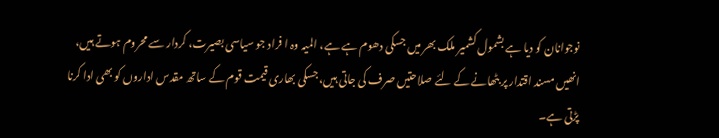نوجوانان کو دیا ہے بشمول کشمیر ملک بھر میں جسکی دھوم ہے ہے، المیہ وہ ا فراد جو سیاسی بصیرت، کردار سے محروم ہوتے ہیں، انھیں مسند اقتدار پر بٹھانے کے لئے صلاحتیں صرف کی جاتی ہیں، جسکی بھاری قیمت قوم کے ساتھ مقدس اداروں کو بھی ادا کرنا پڑتی ہے۔